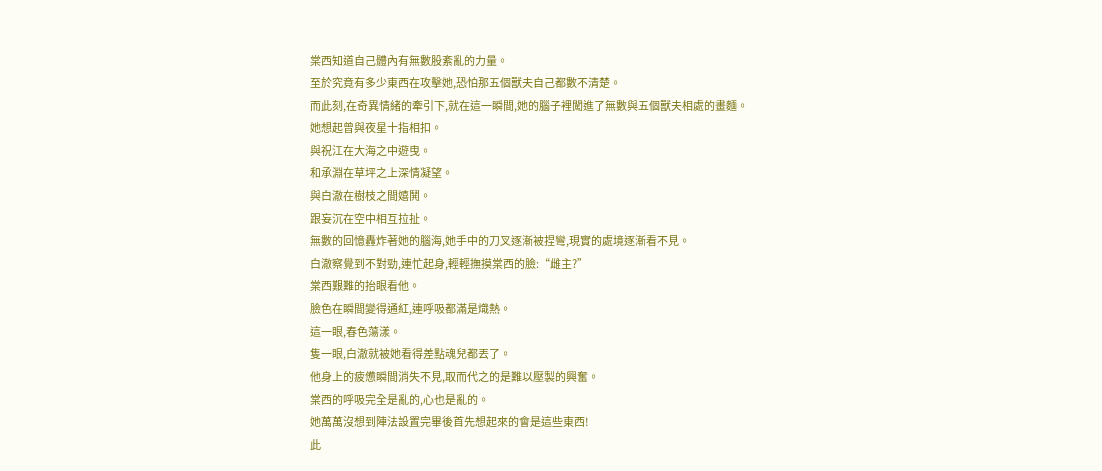棠西知道自己體內有無數股紊亂的力量。
至於究竟有多少東西在攻擊她,恐怕那五個獸夫自己都數不清楚。
而此刻,在奇異情緒的牽引下,就在這一瞬間,她的腦子裡闖進了無數與五個獸夫相處的畫麵。
她想起曾與夜星十指相扣。
與祝江在大海之中遊曳。
和承淵在草坪之上深情凝望。
與白澈在樹枝之間嬉鬨。
跟妄沉在空中相互拉扯。
無數的回憶轟炸著她的腦海,她手中的刀叉逐漸被捏彎,現實的處境逐漸看不見。
白澈察覺到不對勁,連忙起身,輕輕撫摸棠西的臉:“雌主?”
棠西艱難的抬眼看他。
臉色在瞬間變得通紅,連呼吸都滿是熾熱。
這一眼,春色蕩漾。
隻一眼,白澈就被她看得差點魂兒都丟了。
他身上的疲憊瞬間消失不見,取而代之的是難以壓製的興奮。
棠西的呼吸完全是亂的,心也是亂的。
她萬萬沒想到陣法設置完畢後首先想起來的會是這些東西!
此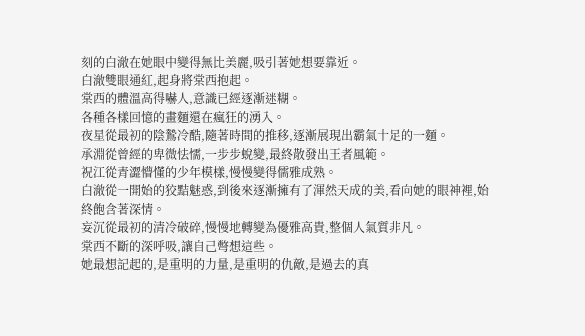刻的白澈在她眼中變得無比美麗,吸引著她想要靠近。
白澈雙眼通紅,起身將棠西抱起。
棠西的體溫高得嚇人,意識已經逐漸迷糊。
各種各樣回憶的畫麵還在瘋狂的湧入。
夜星從最初的陰鷙冷酷,隨著時間的推移,逐漸展現出霸氣十足的一麵。
承淵從曾經的卑微怯懦,一步步蛻變,最終散發出王者風範。
祝江從青澀懵懂的少年模樣,慢慢變得儒雅成熟。
白澈從一開始的狡黠魅惑,到後來逐漸擁有了渾然天成的美,看向她的眼神裡,始終飽含著深情。
妄沉從最初的清冷破碎,慢慢地轉變為優雅高貴,整個人氣質非凡。
棠西不斷的深呼吸,讓自己彆想這些。
她最想記起的,是重明的力量,是重明的仇敵,是過去的真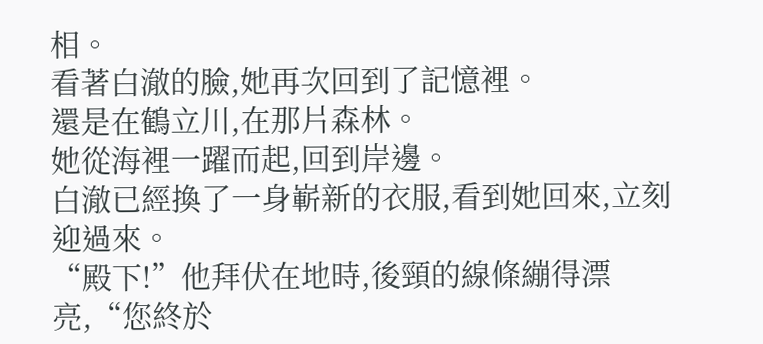相。
看著白澈的臉,她再次回到了記憶裡。
還是在鶴立川,在那片森林。
她從海裡一躍而起,回到岸邊。
白澈已經換了一身嶄新的衣服,看到她回來,立刻迎過來。
“殿下!”他拜伏在地時,後頸的線條繃得漂亮,“您終於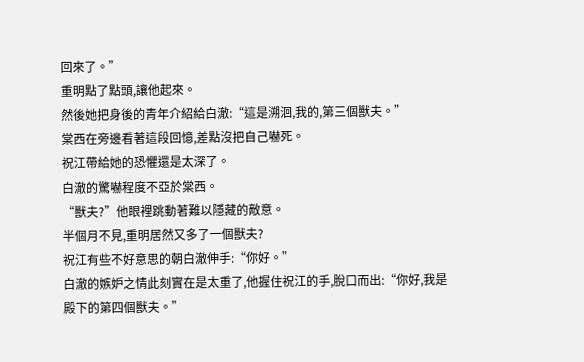回來了。”
重明點了點頭,讓他起來。
然後她把身後的青年介紹給白澈:“這是溯洄,我的,第三個獸夫。”
棠西在旁邊看著這段回憶,差點沒把自己嚇死。
祝江帶給她的恐懼還是太深了。
白澈的驚嚇程度不亞於棠西。
“獸夫?”他眼裡跳動著難以隱藏的敵意。
半個月不見,重明居然又多了一個獸夫?
祝江有些不好意思的朝白澈伸手:“你好。”
白澈的嫉妒之情此刻實在是太重了,他握住祝江的手,脫口而出:“你好,我是殿下的第四個獸夫。”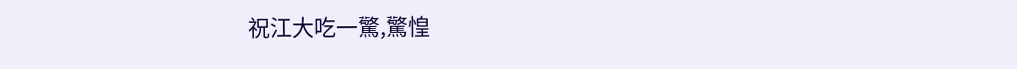祝江大吃一驚,驚惶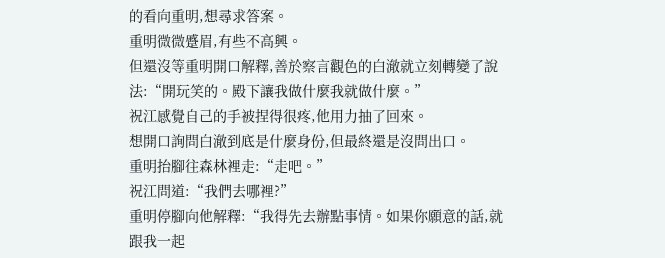的看向重明,想尋求答案。
重明微微蹙眉,有些不高興。
但還沒等重明開口解釋,善於察言觀色的白澈就立刻轉變了說法:“開玩笑的。殿下讓我做什麼我就做什麼。”
祝江感覺自己的手被捏得很疼,他用力抽了回來。
想開口詢問白澈到底是什麼身份,但最終還是沒問出口。
重明抬腳往森林裡走:“走吧。”
祝江問道:“我們去哪裡?”
重明停腳向他解釋:“我得先去辦點事情。如果你願意的話,就跟我一起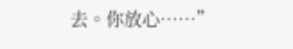去。你放心……”